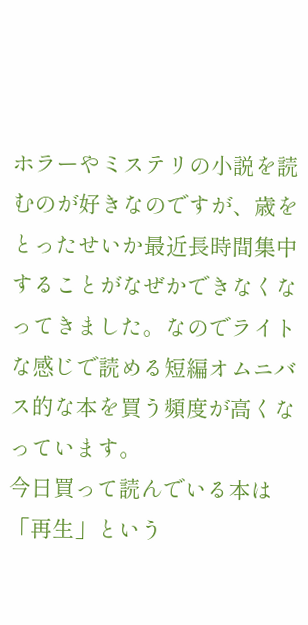ホラーやミステリの小説を読むのが好きなのですが、歳をとったせいか最近長時間集中することがなぜかできなくなってきました。なのでライトな感じで読める短編オムニバス的な本を買う頻度が高くなっています。
今日買って読んでいる本は「再生」という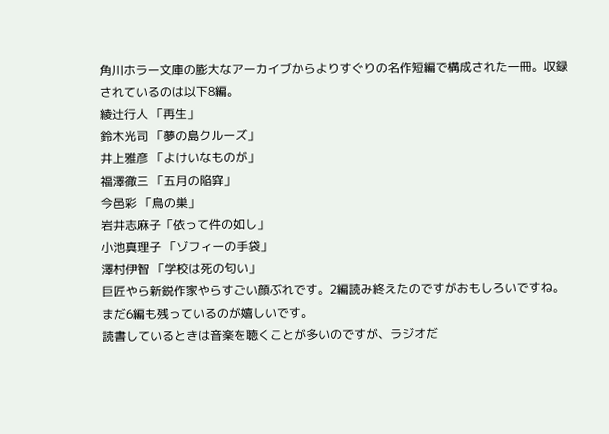角川ホラー文庫の膨大なアーカイブからよりすぐりの名作短編で構成された一冊。収録されているのは以下8編。
綾辻行人 「再生」
鈴木光司 「夢の島クルーズ」
井上雅彦 「よけいなものが」
福澤徹三 「五月の陥穽」
今邑彩 「鳥の巣」
岩井志麻子「依って件の如し」
小池真理子 「ゾフィーの手袋」
澤村伊智 「学校は死の匂い」
巨匠やら新鋭作家やらすごい顔ぶれです。2編読み終えたのですがおもしろいですね。まだ6編も残っているのが嬉しいです。
読書しているときは音楽を聴くことが多いのですが、ラジオだ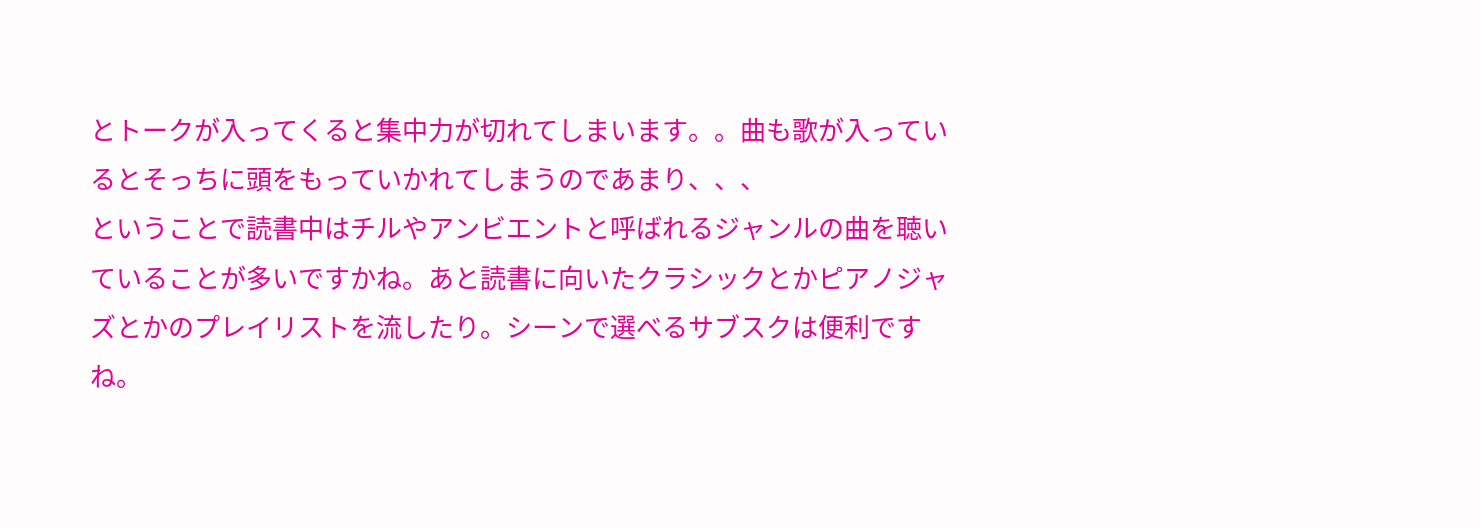とトークが入ってくると集中力が切れてしまいます。。曲も歌が入っているとそっちに頭をもっていかれてしまうのであまり、、、
ということで読書中はチルやアンビエントと呼ばれるジャンルの曲を聴いていることが多いですかね。あと読書に向いたクラシックとかピアノジャズとかのプレイリストを流したり。シーンで選べるサブスクは便利ですね。